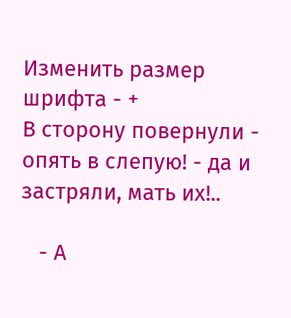Изменить размер шрифта - +
В сторону повернули - опять в слепую! - да и застряли, мать их!..

   - А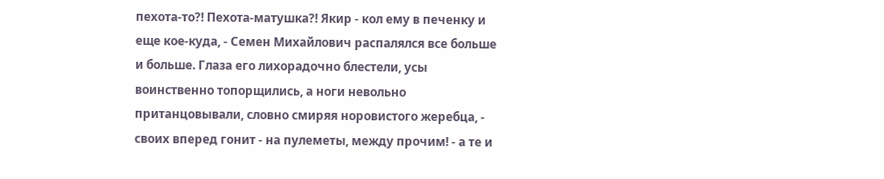пехота-то?! Пехота-матушка?! Якир - кол ему в печенку и еще кое-куда, - Семен Михайлович распалялся все больше и больше. Глаза его лихорадочно блестели, усы воинственно топорщились, а ноги невольно пританцовывали, словно смиряя норовистого жеребца, - своих вперед гонит - на пулеметы, между прочим! - а те и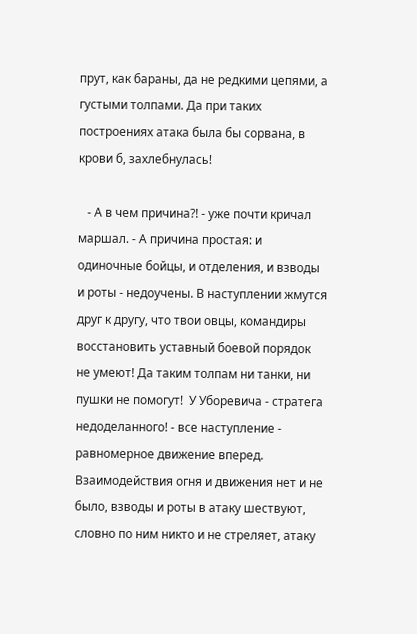прут, как бараны, да не редкими цепями, а густыми толпами. Да при таких построениях атака была бы сорвана, в крови б, захлебнулась!

   - А в чем причина?! - уже почти кричал маршал. - А причина простая: и одиночные бойцы, и отделения, и взводы и роты - недоучены. В наступлении жмутся друг к другу, что твои овцы, командиры восстановить уставный боевой порядок не умеют! Да таким толпам ни танки, ни пушки не помогут!  У Уборевича - стратега недоделанного! - все наступление - равномерное движение вперед. Взаимодействия огня и движения нет и не было, взводы и роты в атаку шествуют, словно по ним никто и не стреляет, атаку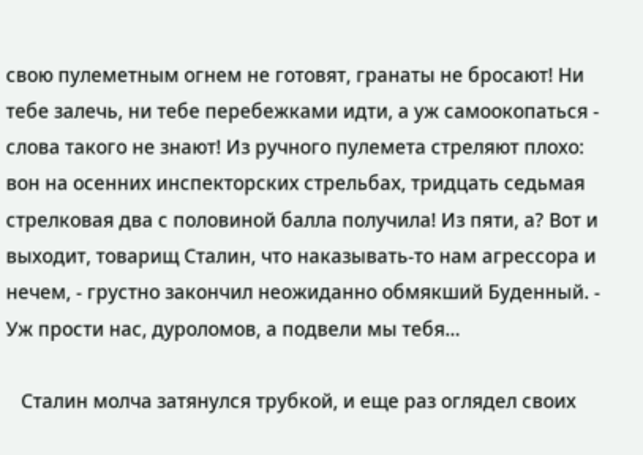свою пулеметным огнем не готовят, гранаты не бросают! Ни тебе залечь, ни тебе перебежками идти, а уж самоокопаться - слова такого не знают! Из ручного пулемета стреляют плохо: вон на осенних инспекторских стрельбах, тридцать седьмая стрелковая два с половиной балла получила! Из пяти, а? Вот и выходит, товарищ Сталин, что наказывать-то нам агрессора и нечем, - грустно закончил неожиданно обмякший Буденный. - Уж прости нас, дуроломов, а подвели мы тебя...

   Сталин молча затянулся трубкой, и еще раз оглядел своих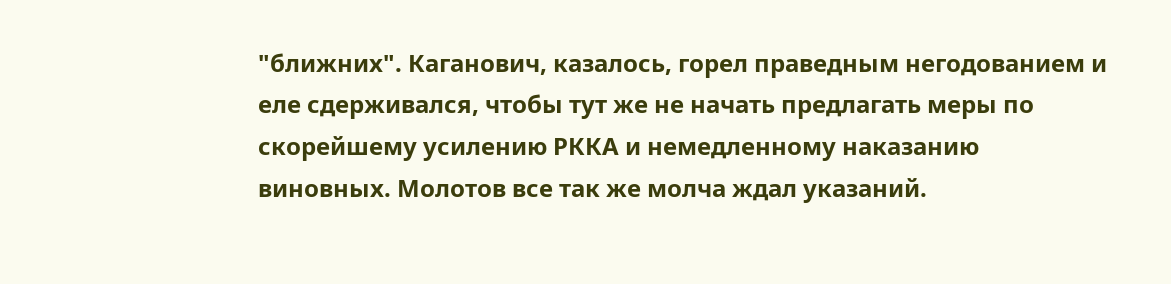"ближних". Каганович, казалось, горел праведным негодованием и еле сдерживался, чтобы тут же не начать предлагать меры по скорейшему усилению РККА и немедленному наказанию виновных. Молотов все так же молча ждал указаний.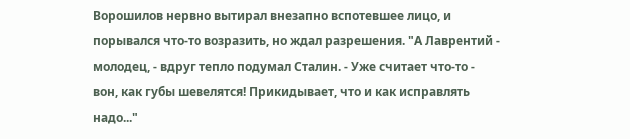Ворошилов нервно вытирал внезапно вспотевшее лицо, и порывался что-то возразить, но ждал разрешения. "А Лаврентий - молодец, - вдруг тепло подумал Сталин. - Уже считает что-то - вон, как губы шевелятся! Прикидывает, что и как исправлять надо..."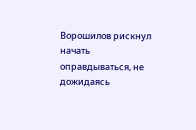Ворошилов рискнул начать оправдываться, не дожидаясь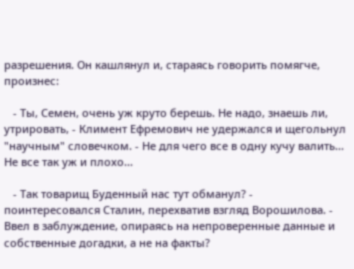разрешения. Он кашлянул и, стараясь говорить помягче, произнес:

   - Ты, Семен, очень уж круто берешь. Не надо, знаешь ли, утрировать, - Климент Ефремович не удержался и щегольнул "научным" словечком. - Не для чего все в одну кучу валить... Не все так уж и плохо...

   - Так товарищ Буденный нас тут обманул? - поинтересовался Сталин, перехватив взгляд Ворошилова. - Ввел в заблуждение, опираясь на непроверенные данные и собственные догадки, а не на факты?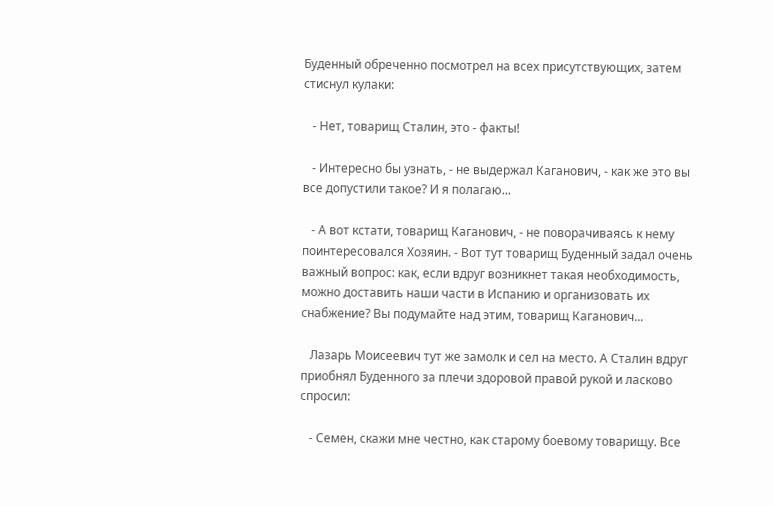Буденный обреченно посмотрел на всех присутствующих, затем стиснул кулаки:

   - Нет, товарищ Сталин, это - факты!

   - Интересно бы узнать, - не выдержал Каганович, - как же это вы все допустили такое? И я полагаю...

   - А вот кстати, товарищ Каганович, - не поворачиваясь к нему поинтересовался Хозяин. - Вот тут товарищ Буденный задал очень важный вопрос: как, если вдруг возникнет такая необходимость, можно доставить наши части в Испанию и организовать их снабжение? Вы подумайте над этим, товарищ Каганович...

   Лазарь Моисеевич тут же замолк и сел на место. А Сталин вдруг приобнял Буденного за плечи здоровой правой рукой и ласково спросил:

   - Семен, скажи мне честно, как старому боевому товарищу. Все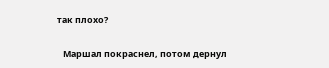так плохо?

   Маршал покраснел, потом дернул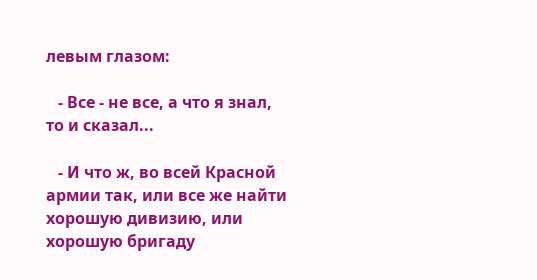левым глазом:

   - Все - не все, а что я знал, то и сказал...

   - И что ж, во всей Красной армии так, или все же найти хорошую дивизию, или хорошую бригаду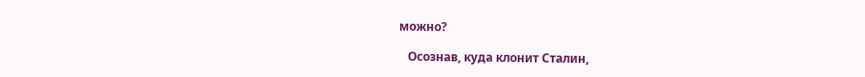можно?

   Осознав, куда клонит Сталин,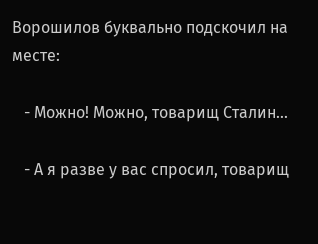Ворошилов буквально подскочил на месте:

   - Можно! Можно, товарищ Сталин...

   - А я разве у вас спросил, товарищ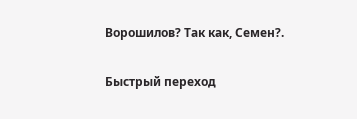Ворошилов? Так как, Семен?.

Быстрый переход